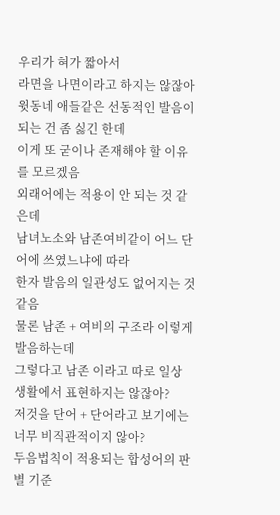우리가 혀가 짧아서
라면을 나면이라고 하지는 않잖아
윗동네 애들같은 선동적인 발음이 되는 건 좀 싫긴 한데
이게 또 굳이나 존재해야 할 이유를 모르겠음
외래어에는 적용이 안 되는 것 같은데
남녀노소와 남존여비같이 어느 단어에 쓰였느냐에 따라
한자 발음의 일관성도 없어지는 것 같음
물론 남존 + 여비의 구조라 이렇게 발음하는데
그렇다고 남존 이라고 따로 일상 생활에서 표현하지는 않잖아?
저것을 단어 + 단어라고 보기에는 너무 비직관적이지 않아?
두음법칙이 적용되는 합성어의 판별 기준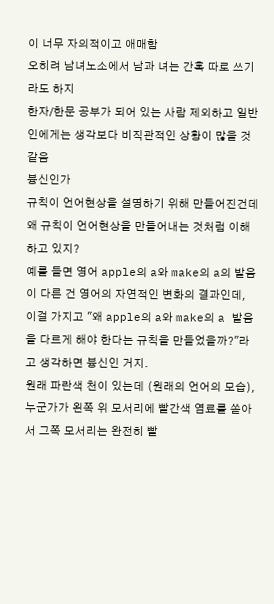이 너무 자의적이고 애매함
오히려 남녀노소에서 남과 녀는 간혹 따로 쓰기라도 하지
한자/한문 공부가 되어 있는 사람 제외하고 일반인에게는 생각보다 비직관적인 상황이 많을 것 같음
븅신인가
규칙이 언어현상을 설명하기 위해 만들어진건데 왜 규칙이 언어현상을 만들어내는 것처럼 이해하고 있지?
예를 들면 영어 apple의 a와 make의 a의 발음이 다른 건 영어의 자연적인 변화의 결과인데, 이걸 가지고 "왜 apple의 a와 make의 a 발음을 다르게 해야 한다는 규칙을 만들었을까?"라고 생각하면 븅신인 거지.
원래 파란색 천이 있는데 (원래의 언어의 모습), 누군가가 왼쪽 위 모서리에 빨간색 염료를 쏟아서 그쪽 모서리는 완전히 빨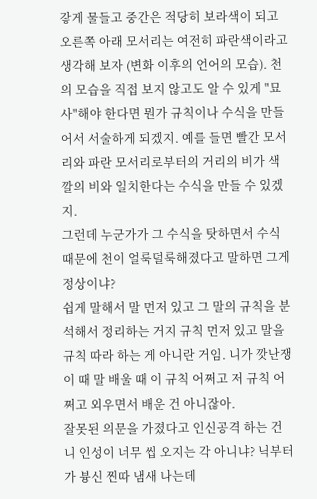갛게 물들고 중간은 적당히 보라색이 되고 오른쪽 아래 모서리는 여전히 파란색이라고 생각해 보자 (변화 이후의 언어의 모습). 천의 모습을 직접 보지 않고도 알 수 있게 "묘사"해야 한다면 뭔가 규칙이나 수식을 만들어서 서술하게 되겠지. 예를 들면 빨간 모서리와 파란 모서리로부터의 거리의 비가 색깔의 비와 일치한다는 수식을 만들 수 있겠지.
그런데 누군가가 그 수식을 탓하면서 수식 때문에 천이 얼룩덜룩해졌다고 말하면 그게 정상이냐?
쉽게 말해서 말 먼저 있고 그 말의 규칙을 분석해서 정리하는 거지 규칙 먼저 있고 말을 규칙 따라 하는 게 아니란 거임. 니가 깟난쟁이 때 말 배울 때 이 규칙 어쩌고 저 규칙 어쩌고 외우면서 배운 건 아니잖아.
잘못된 의문을 가졌다고 인신공격 하는 건 니 인성이 너무 씹 오지는 각 아니냐? 닉부터가 븅신 찐따 냄새 나는데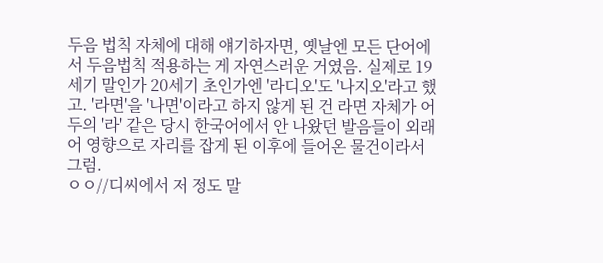두음 법칙 자체에 대해 얘기하자면, 옛날엔 모든 단어에서 두음법칙 적용하는 게 자연스러운 거였음. 실제로 19세기 말인가 20세기 초인가엔 '라디오'도 '나지오'라고 했고. '라면'을 '나면'이라고 하지 않게 된 건 라면 자체가 어두의 '라' 같은 당시 한국어에서 안 나왔던 발음들이 외래어 영향으로 자리를 잡게 된 이후에 들어온 물건이라서 그럼.
ㅇㅇ//디씨에서 저 정도 말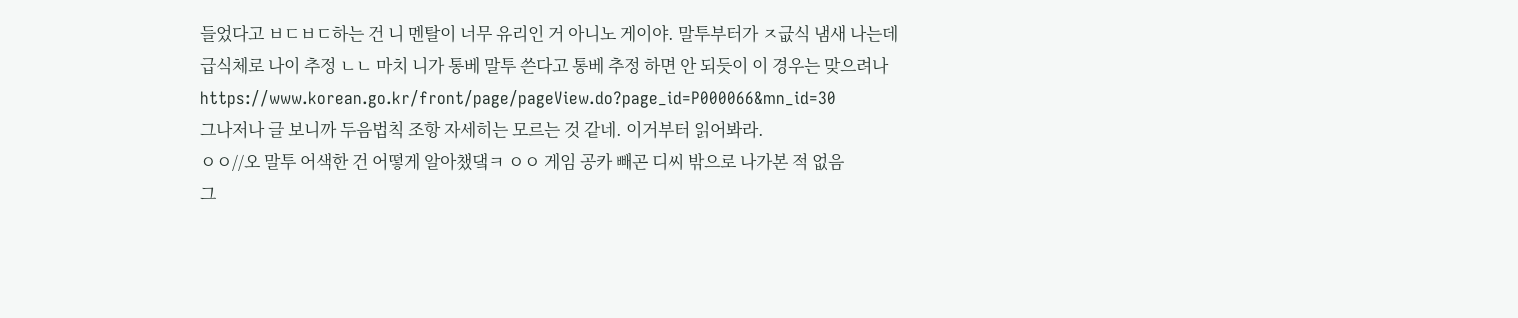들었다고 ㅂㄷㅂㄷ하는 건 니 멘탈이 너무 유리인 거 아니노 게이야. 말투부터가 ㅈ긊식 냄새 나는데
급식체로 나이 추정 ㄴㄴ 마치 니가 통베 말투 쓴다고 통베 추정 하면 안 되듯이 이 경우는 맞으려나
https://www.korean.go.kr/front/page/pageView.do?page_id=P000066&mn_id=30
그나저나 글 보니까 두음법칙 조항 자세히는 모르는 것 같네. 이거부터 읽어봐라.
ㅇㅇ//오 말투 어색한 건 어떻게 알아챘댘ㅋ ㅇㅇ 게임 공카 빼곤 디씨 밖으로 나가본 적 없음
그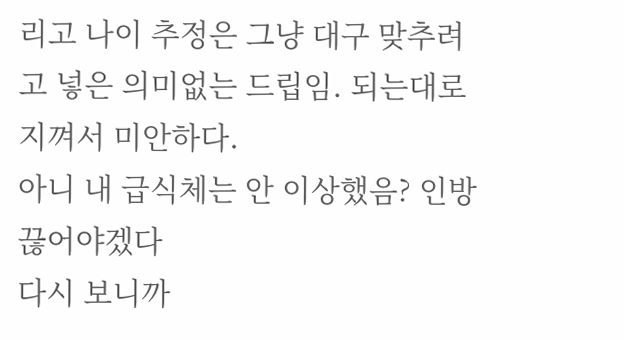리고 나이 추정은 그냥 대구 맞추려고 넣은 의미없는 드립임. 되는대로 지껴서 미안하다.
아니 내 급식체는 안 이상했음? 인방 끊어야겠다
다시 보니까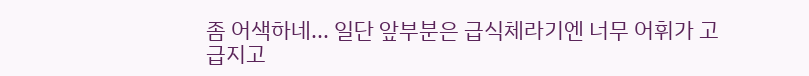좀 어색하네... 일단 앞부분은 급식체라기엔 너무 어휘가 고급지고